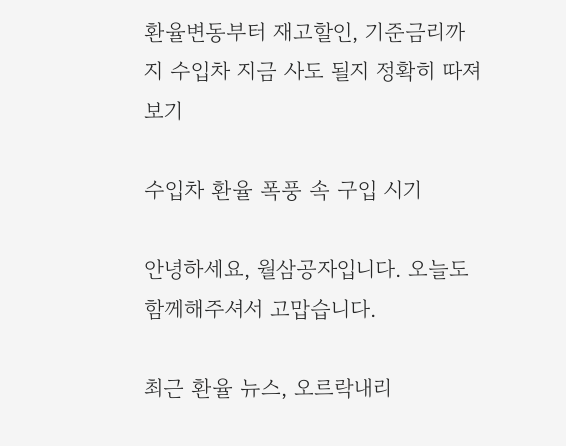환율변동부터 재고할인, 기준금리까지 수입차 지금 사도 될지 정확히 따져보기

수입차 환율 폭풍 속 구입 시기

안녕하세요, 월삼공자입니다. 오늘도 함께해주셔서 고맙습니다.

최근 환율 뉴스, 오르락내리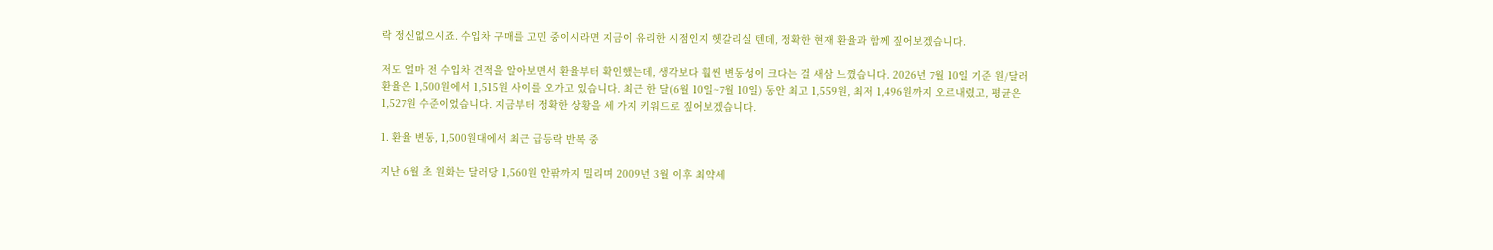락 정신없으시죠. 수입차 구매를 고민 중이시라면 지금이 유리한 시점인지 헷갈리실 텐데, 정확한 현재 환율과 함께 짚어보겠습니다.

저도 얼마 전 수입차 견적을 알아보면서 환율부터 확인했는데, 생각보다 훨씬 변동성이 크다는 걸 새삼 느꼈습니다. 2026년 7월 10일 기준 원/달러 환율은 1,500원에서 1,515원 사이를 오가고 있습니다. 최근 한 달(6월 10일~7월 10일) 동안 최고 1,559원, 최저 1,496원까지 오르내렸고, 평균은 1,527원 수준이었습니다. 지금부터 정확한 상황을 세 가지 키워드로 짚어보겠습니다.

1. 환율 변동, 1,500원대에서 최근 급등락 반복 중

지난 6월 초 원화는 달러당 1,560원 안팎까지 밀리며 2009년 3월 이후 최약세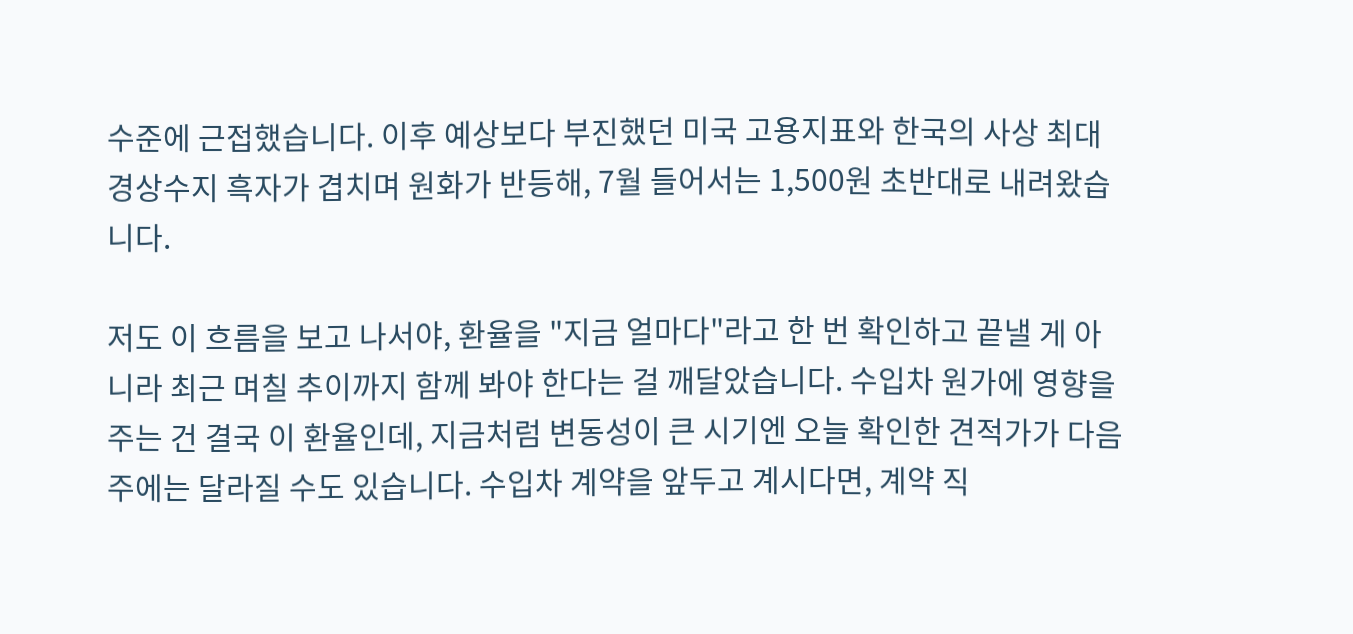수준에 근접했습니다. 이후 예상보다 부진했던 미국 고용지표와 한국의 사상 최대 경상수지 흑자가 겹치며 원화가 반등해, 7월 들어서는 1,500원 초반대로 내려왔습니다.

저도 이 흐름을 보고 나서야, 환율을 "지금 얼마다"라고 한 번 확인하고 끝낼 게 아니라 최근 며칠 추이까지 함께 봐야 한다는 걸 깨달았습니다. 수입차 원가에 영향을 주는 건 결국 이 환율인데, 지금처럼 변동성이 큰 시기엔 오늘 확인한 견적가가 다음 주에는 달라질 수도 있습니다. 수입차 계약을 앞두고 계시다면, 계약 직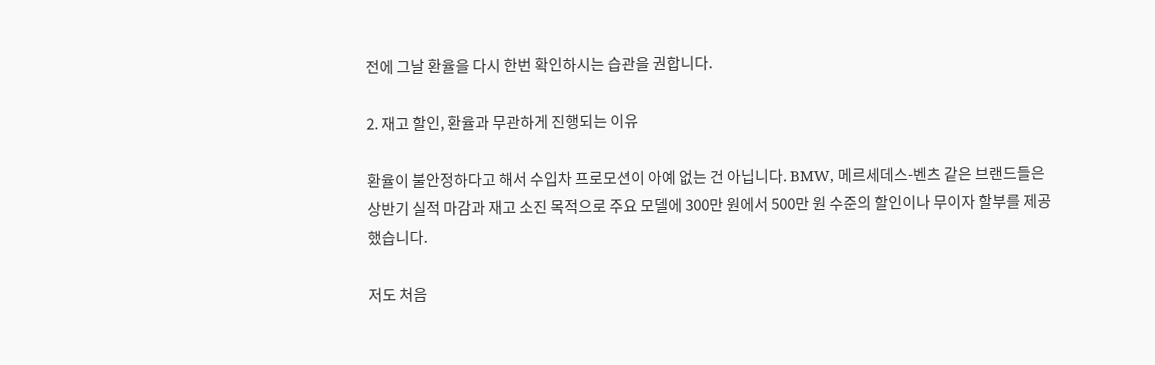전에 그날 환율을 다시 한번 확인하시는 습관을 권합니다.

2. 재고 할인, 환율과 무관하게 진행되는 이유

환율이 불안정하다고 해서 수입차 프로모션이 아예 없는 건 아닙니다. BMW, 메르세데스-벤츠 같은 브랜드들은 상반기 실적 마감과 재고 소진 목적으로 주요 모델에 300만 원에서 500만 원 수준의 할인이나 무이자 할부를 제공했습니다.

저도 처음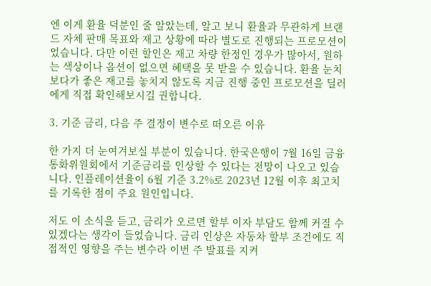엔 이게 환율 덕분인 줄 알았는데, 알고 보니 환율과 무관하게 브랜드 자체 판매 목표와 재고 상황에 따라 별도로 진행되는 프로모션이었습니다. 다만 이런 할인은 재고 차량 한정인 경우가 많아서, 원하는 색상이나 옵션이 없으면 혜택을 못 받을 수 있습니다. 환율 눈치 보다가 좋은 재고를 놓치지 않도록 지금 진행 중인 프로모션을 딜러에게 직접 확인해보시길 권합니다.

3. 기준 금리, 다음 주 결정이 변수로 떠오른 이유

한 가지 더 눈여겨보실 부분이 있습니다. 한국은행이 7월 16일 금융통화위원회에서 기준금리를 인상할 수 있다는 전망이 나오고 있습니다. 인플레이션율이 6월 기준 3.2%로 2023년 12월 이후 최고치를 기록한 점이 주요 원인입니다.

저도 이 소식을 듣고, 금리가 오르면 할부 이자 부담도 함께 커질 수 있겠다는 생각이 들었습니다. 금리 인상은 자동차 할부 조건에도 직접적인 영향을 주는 변수라 이번 주 발표를 지켜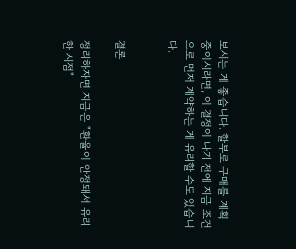보시는 게 좋습니다. 할부로 구매를 계획 중이시라면, 이 결정이 나기 전에 지금 조건으로 먼저 계약하는 게 유리할 수도 있습니다.


결론

정리하자면 지금은 "환율이 안정돼서 유리한 시점"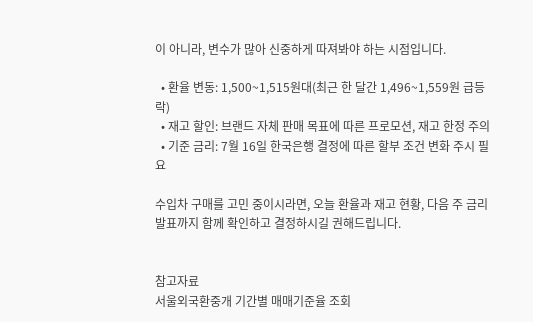이 아니라, 변수가 많아 신중하게 따져봐야 하는 시점입니다.

  • 환율 변동: 1,500~1,515원대(최근 한 달간 1,496~1,559원 급등락)
  • 재고 할인: 브랜드 자체 판매 목표에 따른 프로모션, 재고 한정 주의
  • 기준 금리: 7월 16일 한국은행 결정에 따른 할부 조건 변화 주시 필요

수입차 구매를 고민 중이시라면, 오늘 환율과 재고 현황, 다음 주 금리 발표까지 함께 확인하고 결정하시길 권해드립니다.


참고자료
서울외국환중개 기간별 매매기준율 조회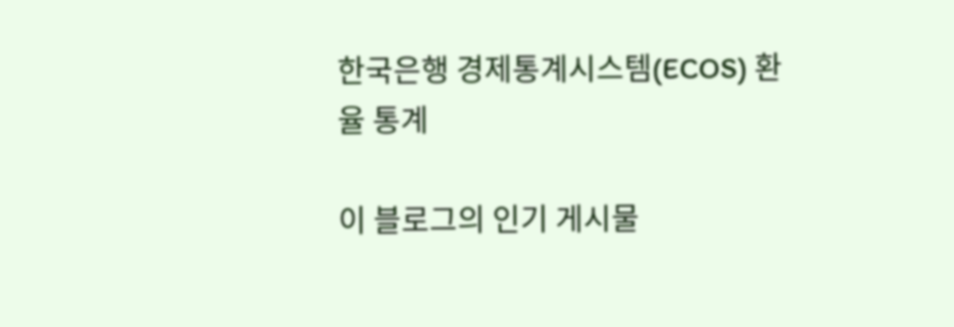한국은행 경제통계시스템(ECOS) 환율 통계

이 블로그의 인기 게시물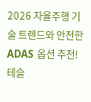2026 자율주행 기술 트렌드와 안전한 ADAS 옵션 추천! 테슬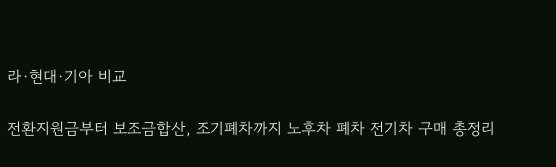라·현대·기아 비교

전환지원금부터 보조금합산, 조기폐차까지 노후차 폐차 전기차 구매 총정리